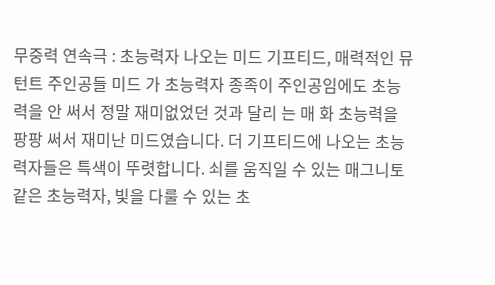무중력 연속극 : 초능력자 나오는 미드 기프티드, 매력적인 뮤턴트 주인공들 미드 가 초능력자 종족이 주인공임에도 초능력을 안 써서 정말 재미없었던 것과 달리 는 매 화 초능력을 팡팡 써서 재미난 미드였습니다. 더 기프티드에 나오는 초능력자들은 특색이 뚜렷합니다. 쇠를 움직일 수 있는 매그니토 같은 초능력자, 빛을 다룰 수 있는 초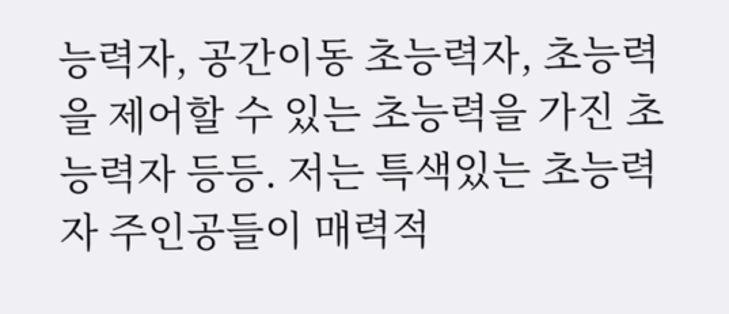능력자, 공간이동 초능력자, 초능력을 제어할 수 있는 초능력을 가진 초능력자 등등. 저는 특색있는 초능력자 주인공들이 매력적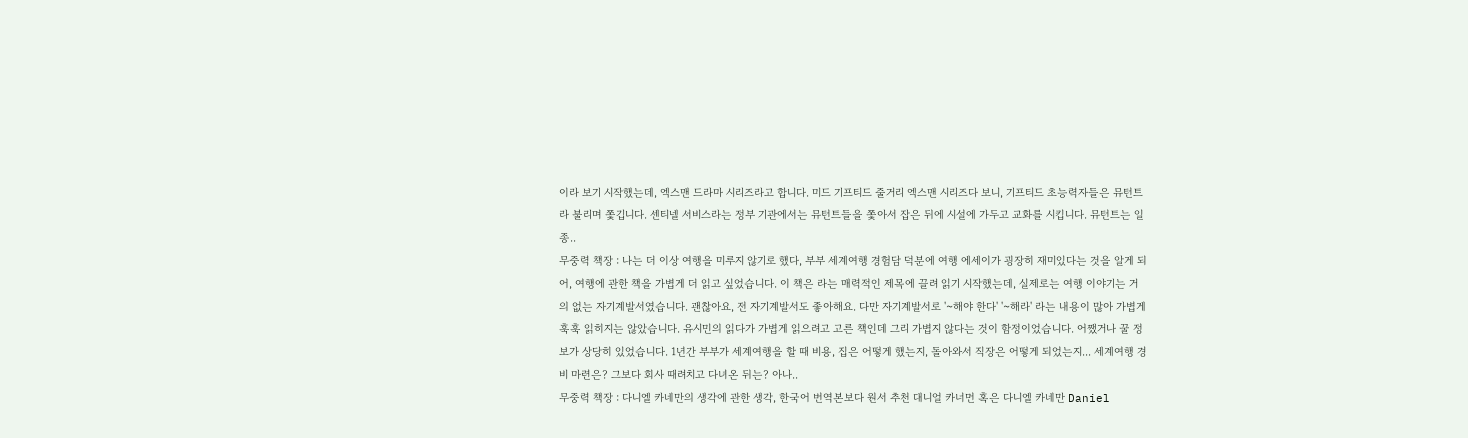이라 보기 시작했는데, 엑스맨 드라마 시리즈라고 합니다. 미드 기프티드 줄거리 엑스맨 시리즈다 보니, 기프티드 초능력자들은 뮤턴트라 불리며 쫓깁니다. 센티넬 서비스라는 정부 기관에서는 뮤턴트들을 쫓아서 잡은 뒤에 시설에 가두고 교화를 시킵니다. 뮤턴트는 일종..
무중력 책장 : 나는 더 이상 여행을 미루지 않기로 했다, 부부 세계여행 경험담 덕분에 여행 에세이가 굉장히 재미있다는 것을 알게 되어, 여행에 관한 책을 가볍게 더 읽고 싶었습니다. 이 책은 라는 매력적인 제목에 끌려 읽기 시작했는데, 실제로는 여행 이야기는 거의 없는 자기계발서였습니다. 괜찮아요, 전 자기계발서도 좋아해요. 다만 자기계발서로 '~해야 한다' '~해라' 라는 내용이 많아 가볍게 훅훅 읽히지는 않았습니다. 유시민의 읽다가 가볍게 읽으려고 고른 책인데 그리 가볍지 않다는 것이 함정이었습니다. 어쨌거나 꿀 정보가 상당히 있었습니다. 1년간 부부가 세계여행을 할 때 비용, 집은 어떻게 했는지, 돌아와서 직장은 어떻게 되었는지... 세계여행 경비 마련은? 그보다 회사 때려치고 다녀온 뒤는? 아나..
무중력 책장 : 다니엘 카네만의 생각에 관한 생각, 한국어 번역본보다 원서 추천 대니얼 카너먼 혹은 다니엘 카네만 Daniel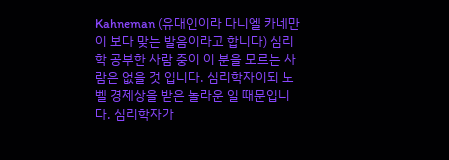Kahneman (유대인이라 다니엘 카네만이 보다 맞는 발음이라고 합니다) 심리학 공부한 사람 중이 이 분을 모르는 사람은 없을 것 입니다. 심리학자이되 노벨 경제상을 받은 놀라운 일 때문입니다. 심리학자가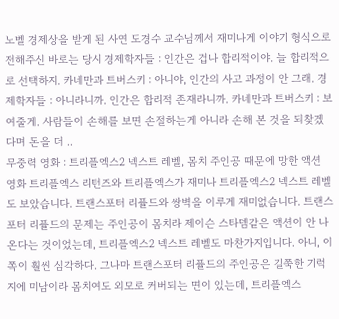노벨 경제상을 받게 된 사연 도경수 교수님께서 재미나게 이야기 형식으로 전해주신 바로는 당시 경제학자들 : 인간은 겁나 합리적이야. 늘 합리적으로 선택하지. 카네만과 트버스키 : 아니야, 인간의 사고 과정이 안 그래. 경제학자들 : 아니라니까. 인간은 합리적 존재라니까. 카네만과 트버스키 : 보여줄게. 사람들이 손해를 보면 손절하는게 아니라 손해 본 것을 되찾겠다며 돈을 더 ..
무중력 영화 : 트리플엑스2 넥스트 레벨, 몸치 주인공 때문에 망한 액션 영화 트리플엑스 리턴즈와 트리플엑스가 재미나 트리플엑스2 넥스트 레벨도 보았습니다. 트랜스포터 리퓰드와 쌍벽을 이루게 재미없습니다. 트랜스포터 리퓰드의 문제는 주인공이 몸치라 제이슨 스타뎀같은 액션이 안 나온다는 것이었는데, 트리플엑스2 넥스트 레벨도 마찬가지입니다. 아니, 이쪽이 훨씬 심각하다. 그나마 트랜스포터 리퓰드의 주인공은 길쭉한 기럭지에 미남이라 몸치여도 외모로 커버되는 면이 있는데, 트리플엑스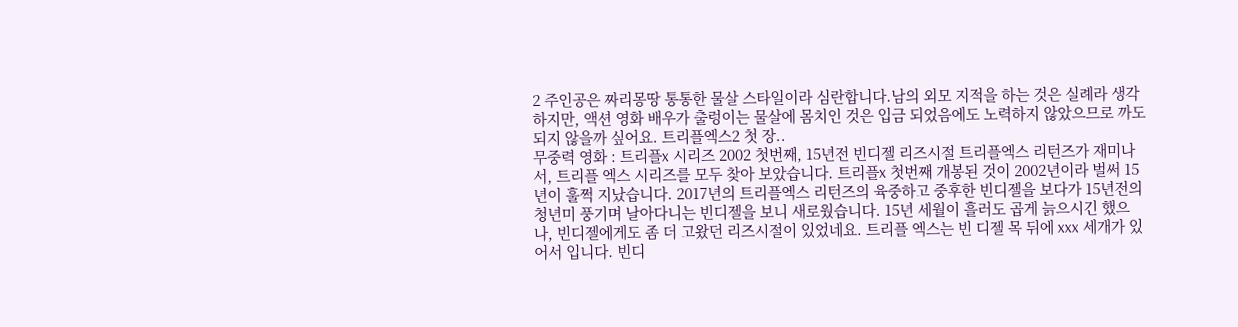2 주인공은 짜리몽땅 통통한 물살 스타일이라 심란합니다.남의 외모 지적을 하는 것은 실례라 생각하지만, 액션 영화 배우가 출렁이는 물살에 몸치인 것은 입금 되었음에도 노력하지 않았으므로 까도 되지 않을까 싶어요. 트리플엑스2 첫 장..
무중력 영화 : 트리플x 시리즈 2002 첫번째, 15년전 빈디젤 리즈시절 트리플엑스 리턴즈가 재미나서, 트리플 엑스 시리즈를 모두 찾아 보았습니다. 트리플x 첫번째 개봉된 것이 2002년이라 벌써 15년이 훌쩍 지났습니다. 2017년의 트리플엑스 리턴즈의 육중하고 중후한 빈디젤을 보다가 15년전의 청년미 풍기며 날아다니는 빈디젤을 보니 새로웠습니다. 15년 세월이 흘러도 곱게 늙으시긴 했으나, 빈디젤에게도 좀 더 고왔던 리즈시절이 있었네요. 트리플 엑스는 빈 디젤 목 뒤에 xxx 세개가 있어서 입니다. 빈디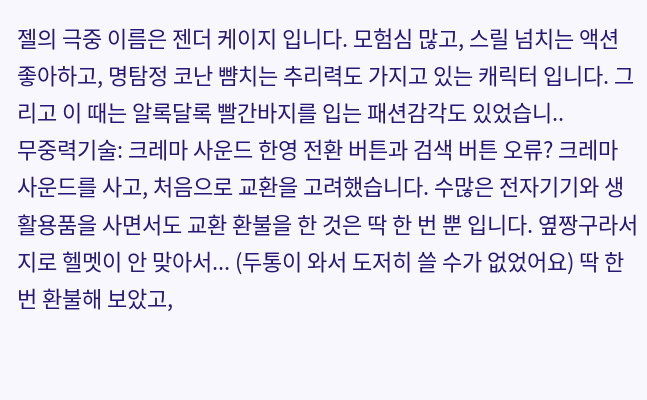젤의 극중 이름은 젠더 케이지 입니다. 모험심 많고, 스릴 넘치는 액션 좋아하고, 명탐정 코난 뺨치는 추리력도 가지고 있는 캐릭터 입니다. 그리고 이 때는 알록달록 빨간바지를 입는 패션감각도 있었습니..
무중력기술: 크레마 사운드 한영 전환 버튼과 검색 버튼 오류? 크레마 사운드를 사고, 처음으로 교환을 고려했습니다. 수많은 전자기기와 생활용품을 사면서도 교환 환불을 한 것은 딱 한 번 뿐 입니다. 옆짱구라서 지로 헬멧이 안 맞아서... (두통이 와서 도저히 쓸 수가 없었어요) 딱 한 번 환불해 보았고,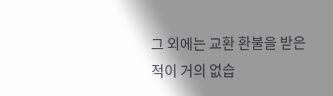그 외에는 교환 환불을 받은 적이 거의 없습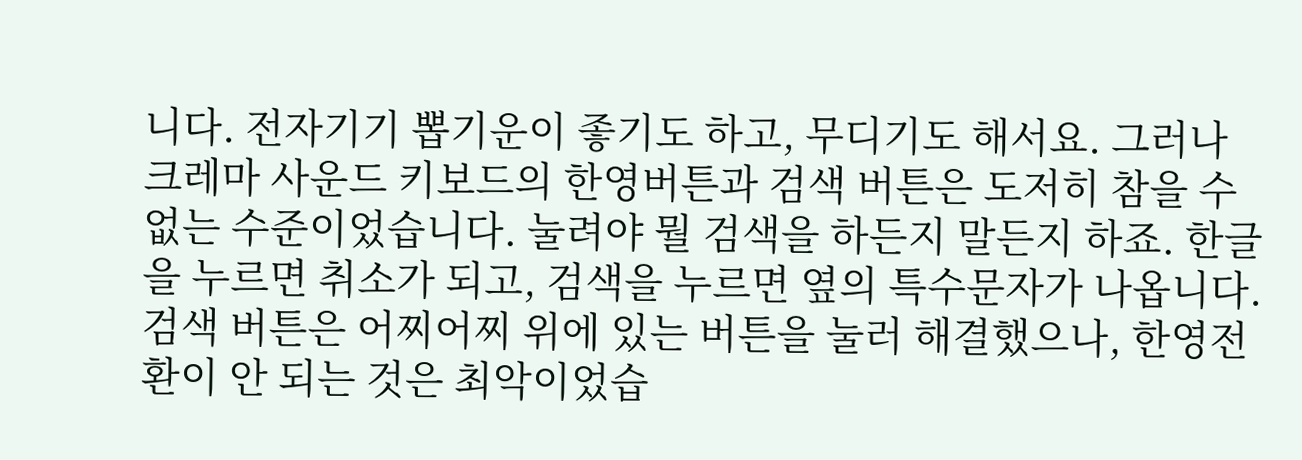니다. 전자기기 뽑기운이 좋기도 하고, 무디기도 해서요. 그러나 크레마 사운드 키보드의 한영버튼과 검색 버튼은 도저히 참을 수 없는 수준이었습니다. 눌려야 뭘 검색을 하든지 말든지 하죠. 한글을 누르면 취소가 되고, 검색을 누르면 옆의 특수문자가 나옵니다. 검색 버튼은 어찌어찌 위에 있는 버튼을 눌러 해결했으나, 한영전환이 안 되는 것은 최악이었습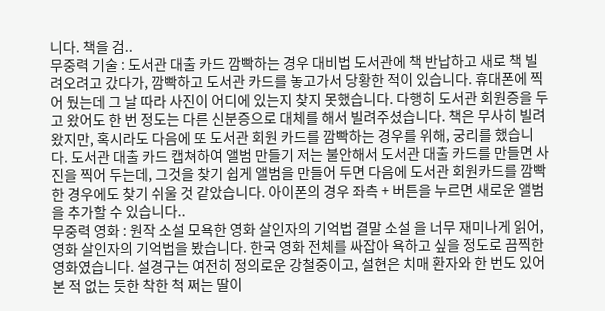니다. 책을 검..
무중력 기술 : 도서관 대출 카드 깜빡하는 경우 대비법 도서관에 책 반납하고 새로 책 빌려오려고 갔다가, 깜빡하고 도서관 카드를 놓고가서 당황한 적이 있습니다. 휴대폰에 찍어 뒀는데 그 날 따라 사진이 어디에 있는지 찾지 못했습니다. 다행히 도서관 회원증을 두고 왔어도 한 번 정도는 다른 신분증으로 대체를 해서 빌려주셨습니다. 책은 무사히 빌려왔지만, 혹시라도 다음에 또 도서관 회원 카드를 깜빡하는 경우를 위해, 궁리를 했습니다. 도서관 대출 카드 캡쳐하여 앨범 만들기 저는 불안해서 도서관 대출 카드를 만들면 사진을 찍어 두는데, 그것을 찾기 쉽게 앨범을 만들어 두면 다음에 도서관 회원카드를 깜빡한 경우에도 찾기 쉬울 것 같았습니다. 아이폰의 경우 좌측 + 버튼을 누르면 새로운 앨범을 추가할 수 있습니다..
무중력 영화 : 원작 소설 모욕한 영화 살인자의 기억법 결말 소설 을 너무 재미나게 읽어, 영화 살인자의 기억법을 봤습니다. 한국 영화 전체를 싸잡아 욕하고 싶을 정도로 끔찍한 영화였습니다. 설경구는 여전히 정의로운 강철중이고, 설현은 치매 환자와 한 번도 있어본 적 없는 듯한 착한 척 쩌는 딸이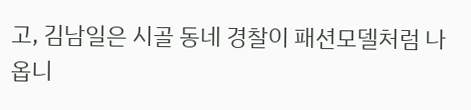고, 김남일은 시골 동네 경찰이 패션모델처럼 나옵니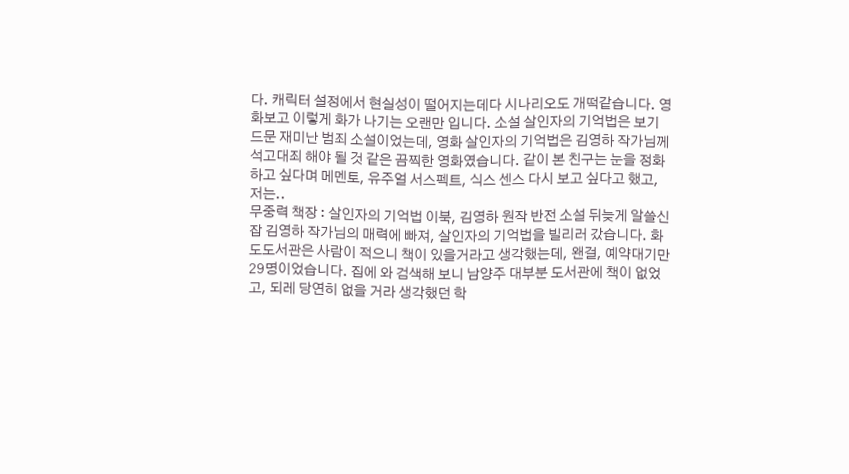다. 캐릭터 설정에서 현실성이 떨어지는데다 시나리오도 개떡같습니다. 영화보고 이렇게 화가 나기는 오랜만 입니다. 소설 살인자의 기억법은 보기 드문 재미난 범죄 소설이었는데, 영화 살인자의 기억법은 김영하 작가님께 석고대죄 해야 될 것 같은 끔찍한 영화였습니다. 같이 본 친구는 눈을 정화하고 싶다며 메멘토, 유주얼 서스펙트, 식스 센스 다시 보고 싶다고 했고, 저는..
무중력 책장 : 살인자의 기억법 이북, 김영하 원작 반전 소설 뒤늦게 알쓸신잡 김영하 작가님의 매력에 빠져, 살인자의 기억법을 빌리러 갔습니다. 화도도서관은 사람이 적으니 책이 있을거라고 생각했는데, 왠걸, 예약대기만 29명이었습니다. 집에 와 검색해 보니 남양주 대부분 도서관에 책이 없었고, 되레 당연히 없을 거라 생각했던 학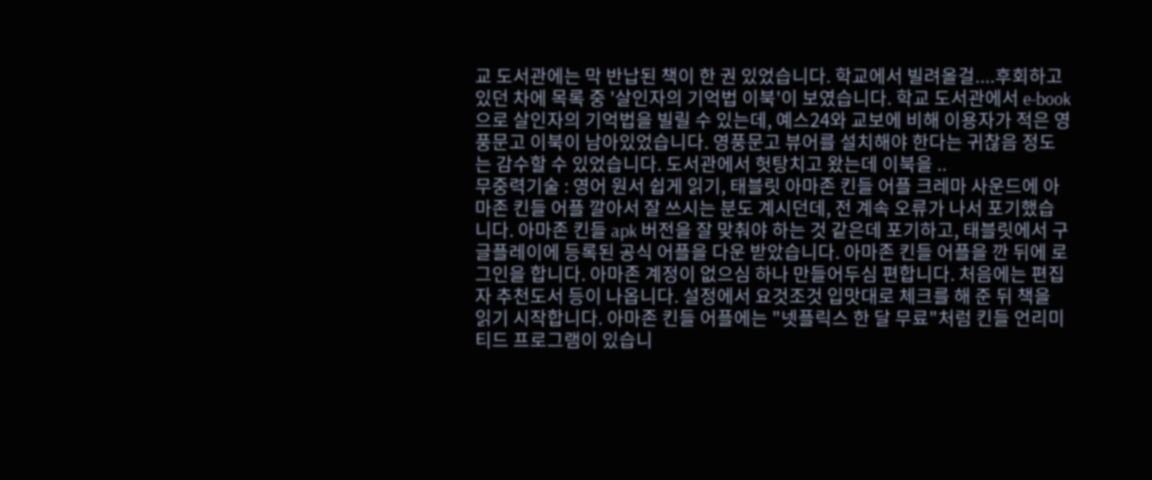교 도서관에는 막 반납된 책이 한 권 있었습니다. 학교에서 빌려올걸....후회하고 있던 차에 목록 중 '살인자의 기억법 이북'이 보였습니다. 학교 도서관에서 e-book으로 살인자의 기억법을 빌릴 수 있는데, 예스24와 교보에 비해 이용자가 적은 영풍문고 이북이 남아있었습니다. 영풍문고 뷰어를 설치해야 한다는 귀찮음 정도는 감수할 수 있었습니다. 도서관에서 헛탕치고 왔는데 이북을 ..
무중력기술 : 영어 원서 쉽게 읽기, 태블릿 아마존 킨들 어플 크레마 사운드에 아마존 킨들 어플 깔아서 잘 쓰시는 분도 계시던데, 전 계속 오류가 나서 포기했습니다. 아마존 킨들 apk 버전을 잘 맞춰야 하는 것 같은데 포기하고, 태블릿에서 구글플레이에 등록된 공식 어플을 다운 받았습니다. 아마존 킨들 어플을 깐 뒤에 로그인을 합니다. 아마존 계정이 없으심 하나 만들어두심 편합니다. 처음에는 편집자 추천도서 등이 나옵니다. 설정에서 요것조것 입맛대로 체크를 해 준 뒤 책을 읽기 시작합니다. 아마존 킨들 어플에는 "넷플릭스 한 달 무료"처럼 킨들 언리미티드 프로그램이 있습니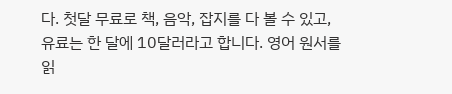다. 첫달 무료로 책, 음악, 잡지를 다 볼 수 있고, 유료는 한 달에 10달러라고 합니다. 영어 원서를 읽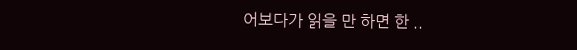어보다가 읽을 만 하면 한 ..